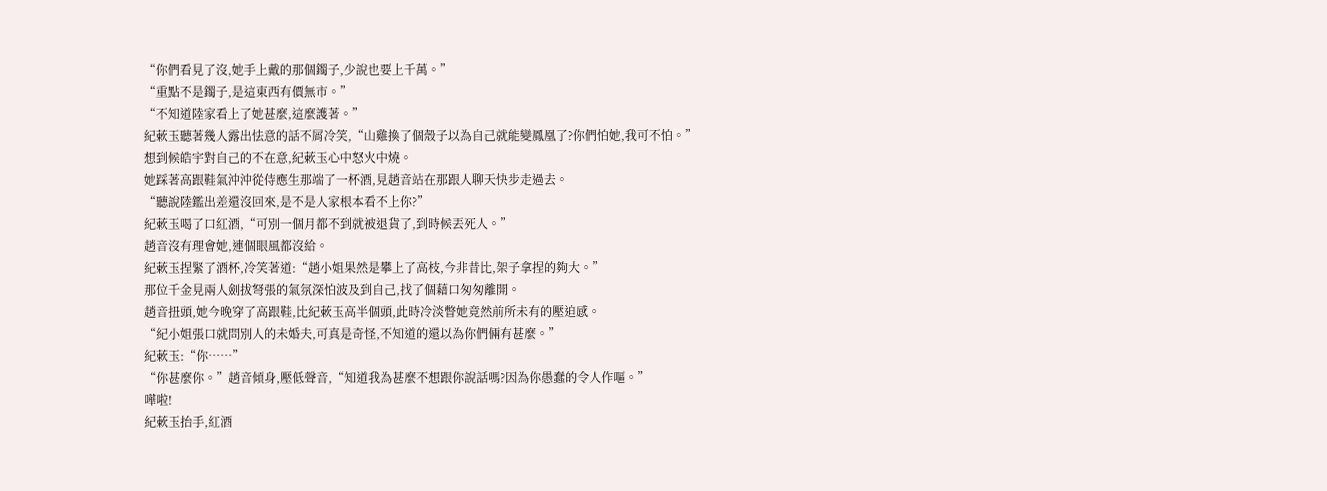“你們看見了沒,她手上戴的那個鐲子,少說也要上千萬。”
“重點不是鐲子,是這東西有價無市。”
“不知道陸家看上了她甚麼,這麼護著。”
紀蔌玉聽著幾人露出怯意的話不屑冷笑,“山雞換了個殼子以為自己就能變鳳凰了?你們怕她,我可不怕。”
想到候皓宇對自己的不在意,紀蔌玉心中怒火中燒。
她踩著高跟鞋氣沖沖從侍應生那端了一杯酒,見趙音站在那跟人聊天快步走過去。
“聽說陸鑑出差還沒回來,是不是人家根本看不上你?”
紀蔌玉喝了口紅酒,“可別一個月都不到就被退貨了,到時候丟死人。”
趙音沒有理會她,連個眼風都沒給。
紀蔌玉捏緊了酒杯,冷笑著道:“趙小姐果然是攀上了高枝,今非昔比,架子拿捏的夠大。”
那位千金見兩人劍拔弩張的氣氛深怕波及到自己,找了個藉口匆匆離開。
趙音扭頭,她今晚穿了高跟鞋,比紀蔌玉高半個頭,此時冷淡瞥她竟然前所未有的壓迫感。
“紀小姐張口就問別人的未婚夫,可真是奇怪,不知道的還以為你們倆有甚麼。”
紀蔌玉:“你……”
“你甚麼你。”趙音傾身,壓低聲音,“知道我為甚麼不想跟你說話嗎?因為你愚蠢的令人作嘔。”
嘩啦!
紀蔌玉抬手,紅酒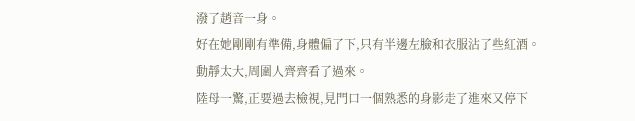潑了趙音一身。
好在她剛剛有準備,身體偏了下,只有半邊左臉和衣服沾了些紅酒。
動靜太大,周圍人齊齊看了過來。
陸母一驚,正要過去檢視,見門口一個熟悉的身影走了進來又停下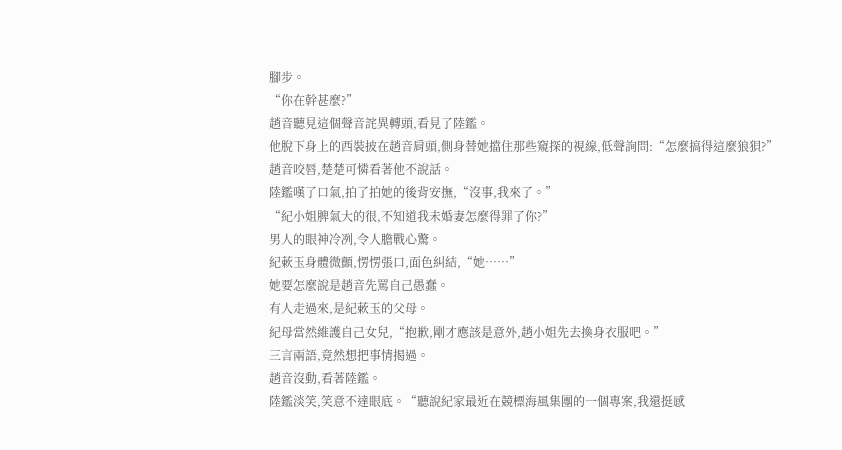腳步。
“你在幹甚麼?”
趙音聽見這個聲音詫異轉頭,看見了陸鑑。
他脫下身上的西裝披在趙音肩頭,側身替她擋住那些窺探的視線,低聲詢問:“怎麼搞得這麼狼狽?”
趙音咬唇,楚楚可憐看著他不說話。
陸鑑嘆了口氣,拍了拍她的後背安撫,“沒事,我來了。”
“紀小姐脾氣大的很,不知道我未婚妻怎麼得罪了你?”
男人的眼神冷冽,令人膽戰心驚。
紀蔌玉身體微顫,愣愣張口,面色糾結,“她……”
她要怎麼說是趙音先罵自己愚蠢。
有人走過來,是紀蔌玉的父母。
紀母當然維護自己女兒,“抱歉,剛才應該是意外,趙小姐先去換身衣服吧。”
三言兩語,竟然想把事情揭過。
趙音沒動,看著陸鑑。
陸鑑淡笑,笑意不達眼底。“聽說紀家最近在競標海風集團的一個專案,我還挺感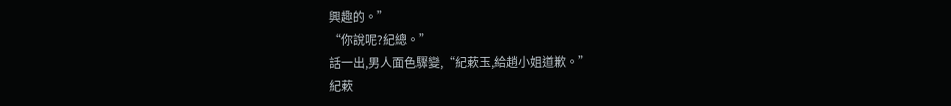興趣的。”
“你說呢?紀總。”
話一出,男人面色驟變,“紀蔌玉,給趙小姐道歉。”
紀蔌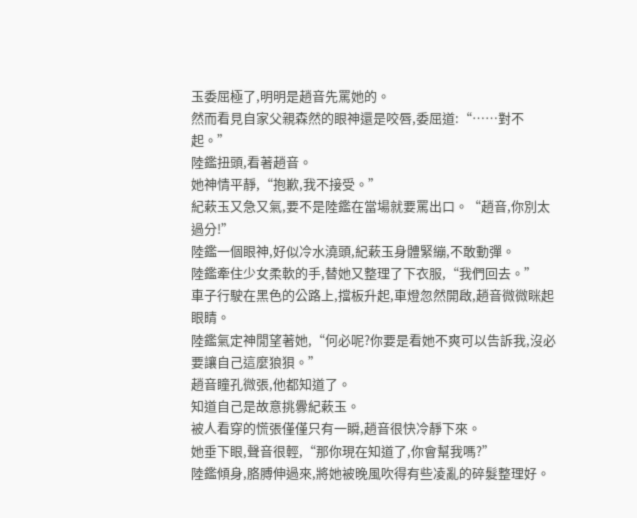玉委屈極了,明明是趙音先罵她的。
然而看見自家父親森然的眼神還是咬唇,委屈道:“……對不起。”
陸鑑扭頭,看著趙音。
她神情平靜,“抱歉,我不接受。”
紀蔌玉又急又氣,要不是陸鑑在當場就要罵出口。“趙音,你別太過分!”
陸鑑一個眼神,好似冷水澆頭,紀蔌玉身體緊繃,不敢動彈。
陸鑑牽住少女柔軟的手,替她又整理了下衣服,“我們回去。”
車子行駛在黑色的公路上,擋板升起,車燈忽然開啟,趙音微微眯起眼睛。
陸鑑氣定神閒望著她,“何必呢?你要是看她不爽可以告訴我,沒必要讓自己這麼狼狽。”
趙音瞳孔微張,他都知道了。
知道自己是故意挑釁紀蔌玉。
被人看穿的慌張僅僅只有一瞬,趙音很快冷靜下來。
她垂下眼,聲音很輕,“那你現在知道了,你會幫我嗎?”
陸鑑傾身,胳膊伸過來,將她被晚風吹得有些凌亂的碎髮整理好。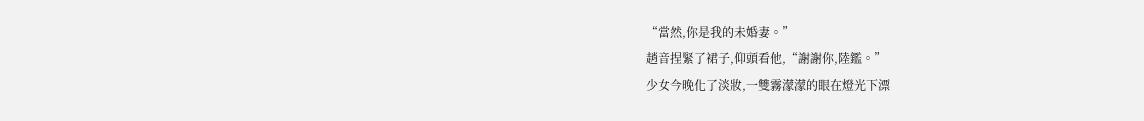“當然,你是我的未婚妻。”
趙音捏緊了裙子,仰頭看他,“謝謝你,陸鑑。”
少女今晚化了淡妝,一雙霧濛濛的眼在燈光下漂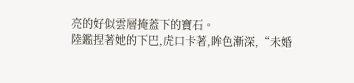亮的好似雲層掩蓋下的寶石。
陸鑑捏著她的下巴,虎口卡著,眸色漸深,“未婚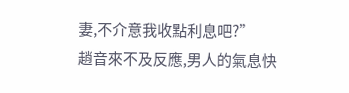妻,不介意我收點利息吧?”
趙音來不及反應,男人的氣息快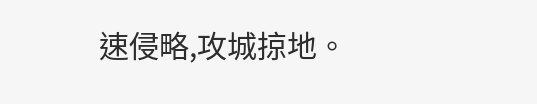速侵略,攻城掠地。